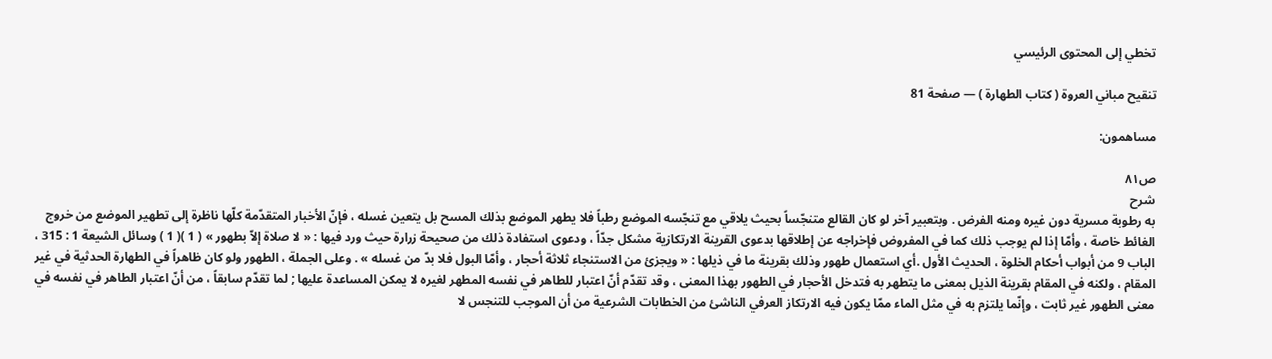تخطي إلى المحتوى الرئيسي

تنقيح مباني العروة ( كتاب الطهارة ) — صفحة 81

مساهمون:

ص٨١
شرح
به رطوبة مسرية دون غيره ومنه الفرض . وبتعبير آخر لو كان القالع متنجّساً بحيث يلاقي مع تنجّسه الموضع رطباً فلا يطهر الموضع بذلك المسح بل يتعين غسله ، فإنّ الأخبار المتقدّمة كلّها ناظرة إلى تطهير الموضع من خروج الغائط خاصة ، وأمّا إذا لم يوجب ذلك كما في المفروض فإخراجه عن إطلاقها بدعوى القرينة الارتكازية مشكل جدّاً ، ودعوى استفادة ذلك من صحيحة زرارة حيث ورد فيها : « لا صلاة إلاّ بطهور » ( 1 )( 1 ) وسائل الشيعة 1 : 315 ، الباب 9 من أبواب أحكام الخلوة ، الحديث الأول .أي استعمال طهور وذلك بقرينة ما في ذيلها : « ويجزئ من الاستنجاء ثلاثة أحجار ، وأمّا البول فلا بدّ من غسله » . وعلى الجملة ، الطهور ولو كان ظاهراً في الطهارة الحدثية في غير المقام ، ولكنه في المقام بقرينة الذيل بمعنى ما يتطهر به فتدخل الأحجار في الطهور بهذا المعنى ، وقد تقدّم أنّ اعتبار للطاهر في نفسه المطهر لغيره لا يمكن المساعدة عليها ; لما تقدّم سابقاً ، من أنّ اعتبار الطاهر في نفسه في معنى الطهور غير ثابت ، وإنّما يلتزم به في مثل الماء ممّا يكون فيه الارتكاز العرفي الناشئ من الخطابات الشرعية من أن الموجب للتنجس لا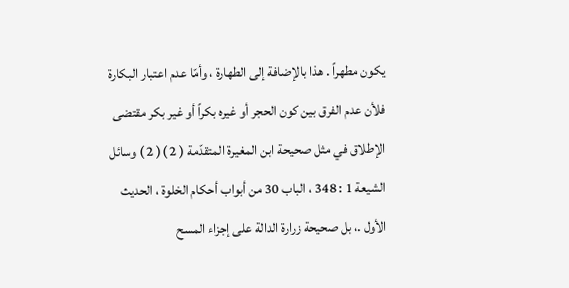يكون مطهراً . هذا بالإضافة إلى الطهارة ، وأمّا عدم اعتبار البكارة فلأن عدم الفرق بين كون الحجر أو غيره بكراً أو غير بكر مقتضى الإطلاق في مثل صحيحة ابن المغيرة المتقدّمة ( 2 )( 2 ) وسائل الشيعة 1 : 348 ، الباب 30 من أبواب أحكام الخلوة ، الحديث الأول .، بل صحيحة زرارة الدالة على إجزاء المسح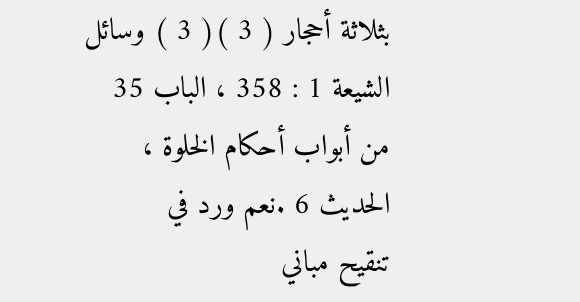بثلاثة أحجار ( 3 )( 3 ) وسائل الشيعة 1 : 358 ، الباب 35 من أبواب أحكام الخلوة ، الحديث 6 .نعم ورد في
تنقيح مباني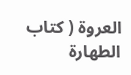العروة ( كتاب الطهارة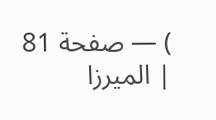) — صفحة 81 | الميرزا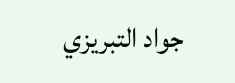جواد التبريزي